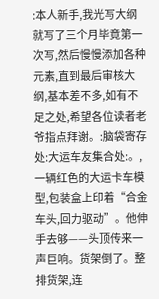:本人新手,我光写大纲就写了三个月毕竟第一次写,然后慢慢添加各种元素,直到最后审核大纲,基本差不多,如有不足之处,希望各位读者老爷指点拜谢。:脑袋寄存处:大运车友集合处:。,一辆红色的大运卡车模型,包装盒上印着“合金车头,回力驱动”。他伸手去够——头顶传来一声巨响。货架倒了。整排货架,连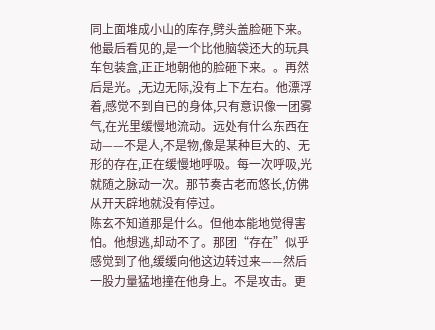同上面堆成小山的库存,劈头盖脸砸下来。他最后看见的,是一个比他脑袋还大的玩具车包装盒,正正地朝他的脸砸下来。。再然后是光。,无边无际,没有上下左右。他漂浮着,感觉不到自已的身体,只有意识像一团雾气,在光里缓慢地流动。远处有什么东西在动——不是人,不是物,像是某种巨大的、无形的存在,正在缓慢地呼吸。每一次呼吸,光就随之脉动一次。那节奏古老而悠长,仿佛从开天辟地就没有停过。
陈玄不知道那是什么。但他本能地觉得害怕。他想逃,却动不了。那团“存在”似乎感觉到了他,缓缓向他这边转过来——然后一股力量猛地撞在他身上。不是攻击。更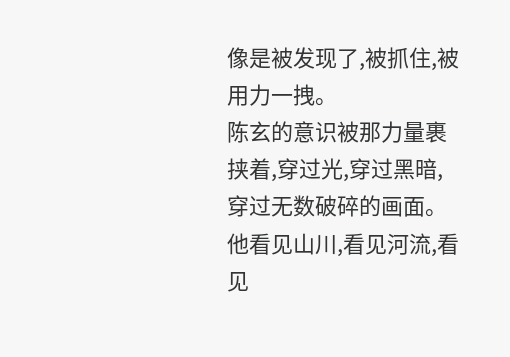像是被发现了,被抓住,被用力一拽。
陈玄的意识被那力量裹挟着,穿过光,穿过黑暗,穿过无数破碎的画面。他看见山川,看见河流,看见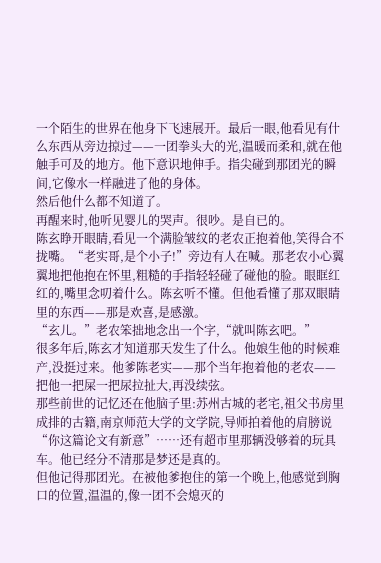一个陌生的世界在他身下飞速展开。最后一眼,他看见有什么东西从旁边掠过——一团拳头大的光,温暖而柔和,就在他触手可及的地方。他下意识地伸手。指尖碰到那团光的瞬间,它像水一样融进了他的身体。
然后他什么都不知道了。
再醒来时,他听见婴儿的哭声。很吵。是自已的。
陈玄睁开眼睛,看见一个满脸皱纹的老农正抱着他,笑得合不拢嘴。“老实哥,是个小子!”旁边有人在喊。那老农小心翼翼地把他抱在怀里,粗糙的手指轻轻碰了碰他的脸。眼眶红红的,嘴里念叨着什么。陈玄听不懂。但他看懂了那双眼睛里的东西——那是欢喜,是感激。
“玄儿。”老农笨拙地念出一个字,“就叫陈玄吧。”
很多年后,陈玄才知道那天发生了什么。他娘生他的时候难产,没挺过来。他爹陈老实——那个当年抱着他的老农——把他一把屎一把尿拉扯大,再没续弦。
那些前世的记忆还在他脑子里:苏州古城的老宅,祖父书房里成排的古籍,南京师范大学的文学院,导师拍着他的肩膀说“你这篇论文有新意”……还有超市里那辆没够着的玩具车。他已经分不清那是梦还是真的。
但他记得那团光。在被他爹抱住的第一个晚上,他感觉到胸口的位置,温温的,像一团不会熄灭的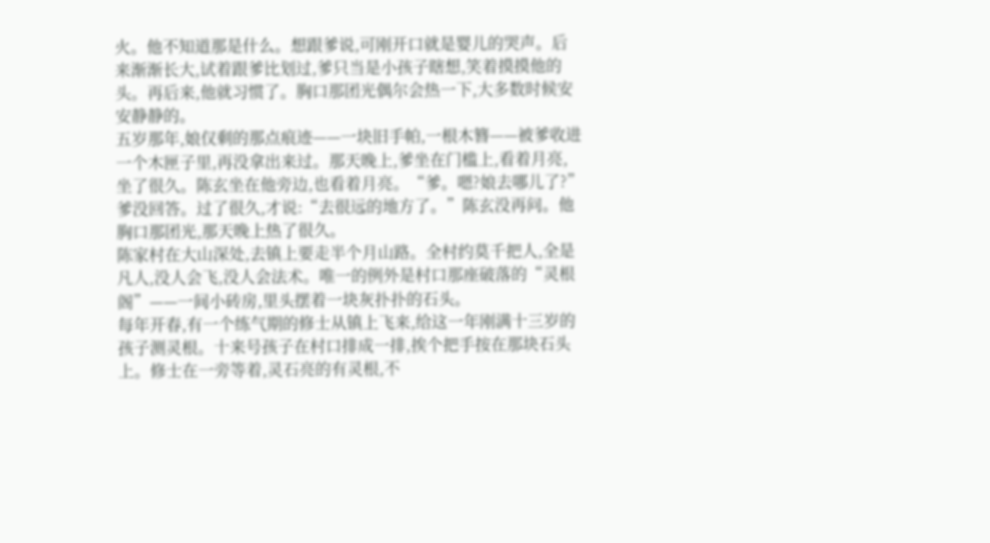火。他不知道那是什么。想跟爹说,可刚开口就是婴儿的哭声。后来渐渐长大,试着跟爹比划过,爹只当是小孩子瞎想,笑着摸摸他的头。再后来,他就习惯了。胸口那团光偶尔会热一下,大多数时候安安静静的。
五岁那年,娘仅剩的那点痕迹——一块旧手帕,一根木簪——被爹收进一个木匣子里,再没拿出来过。那天晚上,爹坐在门槛上,看着月亮,坐了很久。陈玄坐在他旁边,也看着月亮。“爹。嗯?娘去哪儿了?”爹没回答。过了很久,才说:“去很远的地方了。”陈玄没再问。他胸口那团光,那天晚上热了很久。
陈家村在大山深处,去镇上要走半个月山路。全村约莫千把人,全是凡人,没人会飞,没人会法术。唯一的例外是村口那座破落的“灵根阁”——一间小砖房,里头摆着一块灰扑扑的石头。
每年开春,有一个练气期的修士从镇上飞来,给这一年刚满十三岁的孩子测灵根。十来号孩子在村口排成一排,挨个把手按在那块石头上。修士在一旁等着,灵石亮的有灵根,不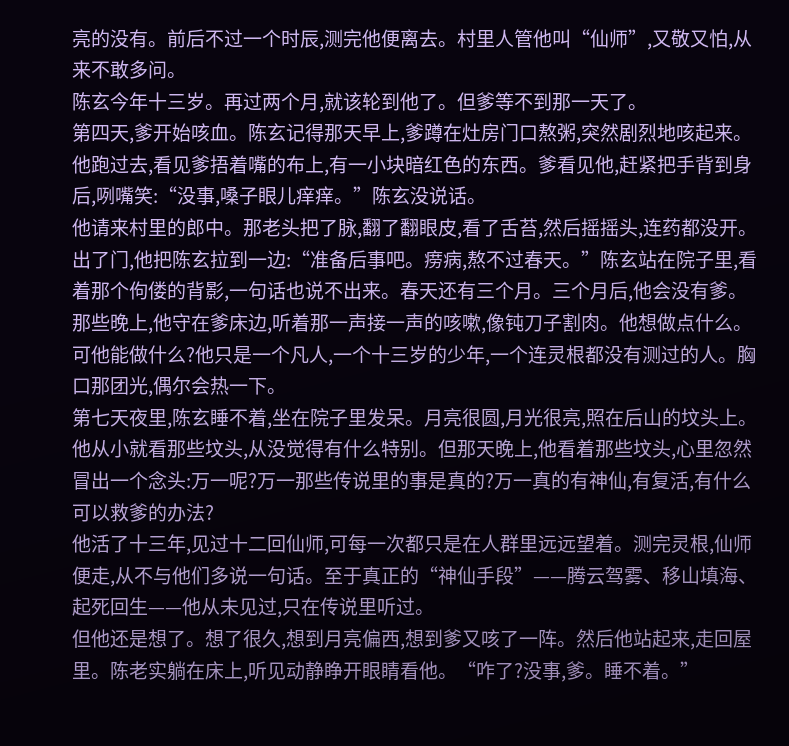亮的没有。前后不过一个时辰,测完他便离去。村里人管他叫“仙师”,又敬又怕,从来不敢多问。
陈玄今年十三岁。再过两个月,就该轮到他了。但爹等不到那一天了。
第四天,爹开始咳血。陈玄记得那天早上,爹蹲在灶房门口熬粥,突然剧烈地咳起来。他跑过去,看见爹捂着嘴的布上,有一小块暗红色的东西。爹看见他,赶紧把手背到身后,咧嘴笑:“没事,嗓子眼儿痒痒。”陈玄没说话。
他请来村里的郎中。那老头把了脉,翻了翻眼皮,看了舌苔,然后摇摇头,连药都没开。出了门,他把陈玄拉到一边:“准备后事吧。痨病,熬不过春天。”陈玄站在院子里,看着那个佝偻的背影,一句话也说不出来。春天还有三个月。三个月后,他会没有爹。
那些晚上,他守在爹床边,听着那一声接一声的咳嗽,像钝刀子割肉。他想做点什么。可他能做什么?他只是一个凡人,一个十三岁的少年,一个连灵根都没有测过的人。胸口那团光,偶尔会热一下。
第七天夜里,陈玄睡不着,坐在院子里发呆。月亮很圆,月光很亮,照在后山的坟头上。他从小就看那些坟头,从没觉得有什么特别。但那天晚上,他看着那些坟头,心里忽然冒出一个念头:万一呢?万一那些传说里的事是真的?万一真的有神仙,有复活,有什么可以救爹的办法?
他活了十三年,见过十二回仙师,可每一次都只是在人群里远远望着。测完灵根,仙师便走,从不与他们多说一句话。至于真正的“神仙手段”——腾云驾雾、移山填海、起死回生——他从未见过,只在传说里听过。
但他还是想了。想了很久,想到月亮偏西,想到爹又咳了一阵。然后他站起来,走回屋里。陈老实躺在床上,听见动静睁开眼睛看他。“咋了?没事,爹。睡不着。”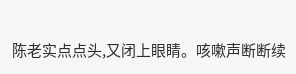陈老实点点头,又闭上眼睛。咳嗽声断断续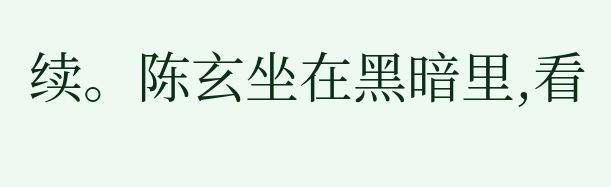续。陈玄坐在黑暗里,看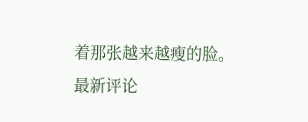着那张越来越瘦的脸。
最新评论